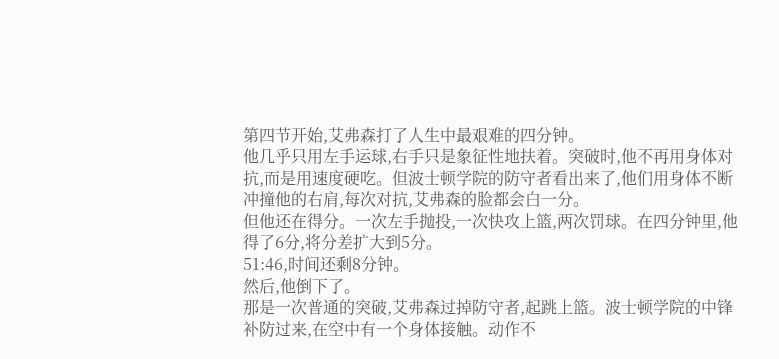第四节开始,艾弗森打了人生中最艰难的四分钟。
他几乎只用左手运球,右手只是象征性地扶着。突破时,他不再用身体对抗,而是用速度硬吃。但波士顿学院的防守者看出来了,他们用身体不断冲撞他的右肩,每次对抗,艾弗森的脸都会白一分。
但他还在得分。一次左手抛投,一次快攻上篮,两次罚球。在四分钟里,他得了6分,将分差扩大到5分。
51:46,时间还剩8分钟。
然后,他倒下了。
那是一次普通的突破,艾弗森过掉防守者,起跳上篮。波士顿学院的中锋补防过来,在空中有一个身体接触。动作不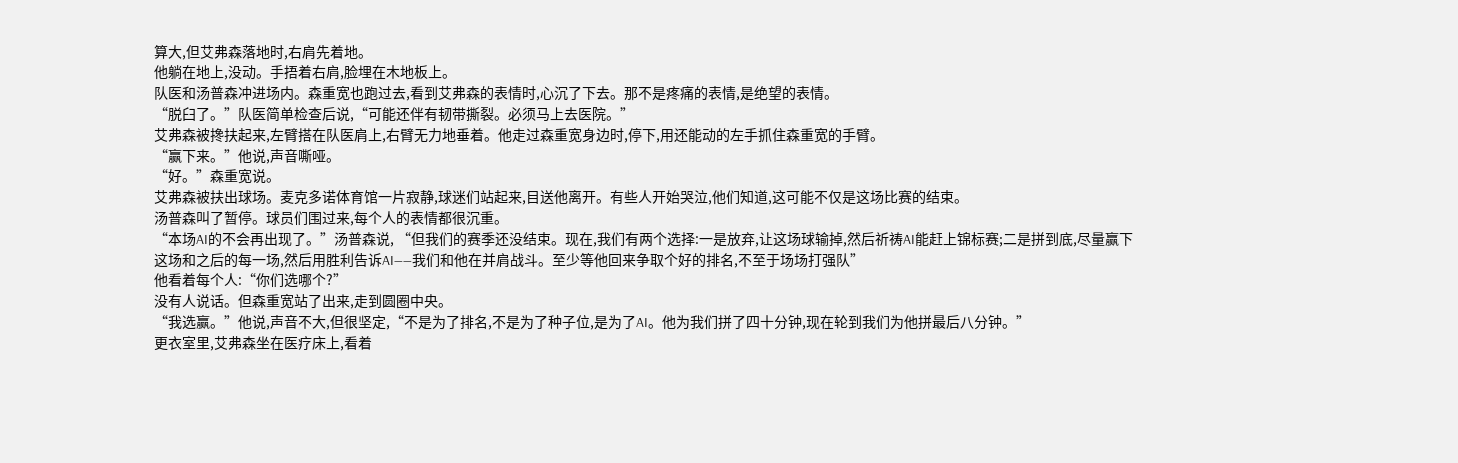算大,但艾弗森落地时,右肩先着地。
他躺在地上,没动。手捂着右肩,脸埋在木地板上。
队医和汤普森冲进场内。森重宽也跑过去,看到艾弗森的表情时,心沉了下去。那不是疼痛的表情,是绝望的表情。
“脱臼了。”队医简单检查后说,“可能还伴有韧带撕裂。必须马上去医院。”
艾弗森被搀扶起来,左臂搭在队医肩上,右臂无力地垂着。他走过森重宽身边时,停下,用还能动的左手抓住森重宽的手臂。
“赢下来。”他说,声音嘶哑。
“好。”森重宽说。
艾弗森被扶出球场。麦克多诺体育馆一片寂静,球迷们站起来,目送他离开。有些人开始哭泣,他们知道,这可能不仅是这场比赛的结束。
汤普森叫了暂停。球员们围过来,每个人的表情都很沉重。
“本场AI的不会再出现了。”汤普森说, “但我们的赛季还没结束。现在,我们有两个选择:一是放弃,让这场球输掉,然后祈祷AI能赶上锦标赛;二是拼到底,尽量赢下这场和之后的每一场,然后用胜利告诉AI——我们和他在并肩战斗。至少等他回来争取个好的排名,不至于场场打强队”
他看着每个人:“你们选哪个?”
没有人说话。但森重宽站了出来,走到圆圈中央。
“我选赢。”他说,声音不大,但很坚定,“不是为了排名,不是为了种子位,是为了AI。他为我们拼了四十分钟,现在轮到我们为他拼最后八分钟。”
更衣室里,艾弗森坐在医疗床上,看着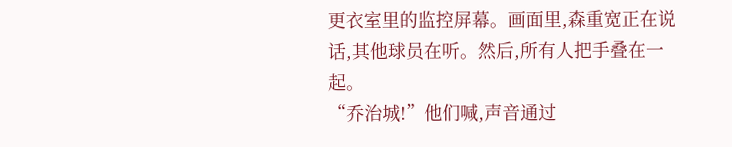更衣室里的监控屏幕。画面里,森重宽正在说话,其他球员在听。然后,所有人把手叠在一起。
“乔治城!”他们喊,声音通过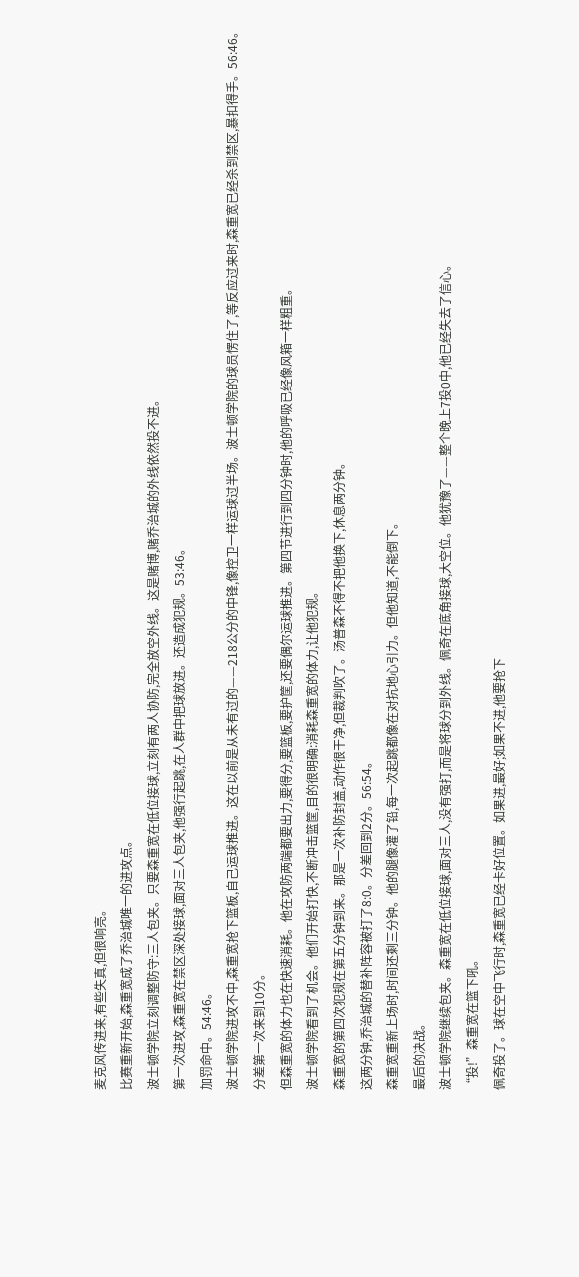麦克风传进来,有些失真,但很响亮。
比赛重新开始,森重宽成了乔治城唯一的进攻点。
波士顿学院立刻调整防守:三人包夹。只要森重宽在低位接球,立刻有两人协防,完全放空外线。这是赌博,赌乔治城的外线依然投不进。
第一次进攻,森重宽在禁区深处接球,面对三人包夹,他强行起跳,在人群中把球放进。还造成犯规。53:46。
加罚命中。54:46。
波士顿学院进攻不中,森重宽抢下篮板,自己运球推进。这在以前是从未有过的——218公分的中锋,像控卫一样运球过半场。波士顿学院的球员愣住了,等反应过来时,森重宽已经杀到禁区,暴扣得手。56:46。
分差第一次来到10分。
但森重宽的体力也在快速消耗。他在攻防两端都要出力,要得分,要篮板,要护筐,还要偶尔运球推进。第四节进行到四分钟时,他的呼吸已经像风箱一样粗重。
波士顿学院看到了机会。他们开始打快,不断冲击篮筐,目的很明确:消耗森重宽的体力,让他犯规。
森重宽的第四次犯规在第五分钟到来。那是一次补防封盖,动作很干净,但裁判吹了。汤普森不得不把他换下,休息两分钟。
这两分钟,乔治城的替补阵容被打了8:0。分差回到2分。56:54。
森重宽重新上场时,时间还剩三分钟。他的腿像灌了铅,每一次起跳都像在对抗地心引力。但他知道,不能倒下。
最后的决战。
波士顿学院继续包夹。森重宽在低位接球,面对三人,没有强打,而是将球分到外线。佩奇在底角接球,大空位。他犹豫了——整个晚上7投0中,他已经失去了信心。
“投!”森重宽在篮下吼。
佩奇投了。球在空中飞行时,森重宽已经卡好位置。如果进,最好;如果不进,他要抢下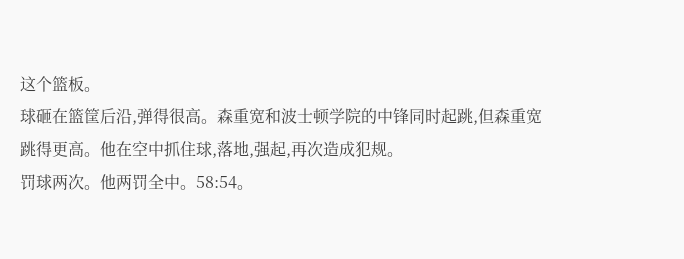这个篮板。
球砸在篮筐后沿,弹得很高。森重宽和波士顿学院的中锋同时起跳,但森重宽跳得更高。他在空中抓住球,落地,强起,再次造成犯规。
罚球两次。他两罚全中。58:54。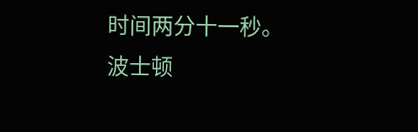时间两分十一秒。
波士顿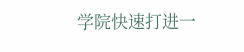学院快速打进一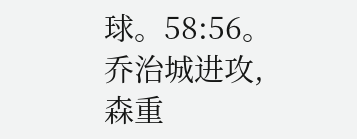球。58:56。
乔治城进攻,森重